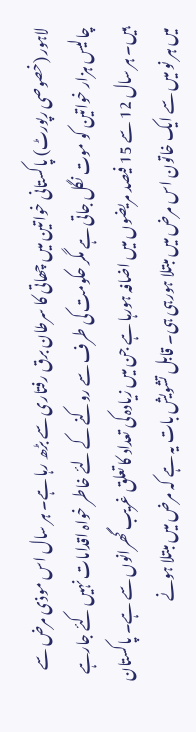لاہور (خصوصی رپورٹ) پاکستانی خواتین میں چھاتی کا سرطان برق رفتاری سے بڑھ رہا ہے۔ ہر سال اس موذی مرض سے چالیس ہزار خواتین کو موت نگل جاتی ہے مگر حکومت کی طرف سے روکنے کے لئے خاطر خواہ اقدامات نہیں کئے جارہے ہیں۔ ہر سال 12 سے 15 فیصد مریضوں میں اضافہ ہورہا ہے جن میں زیادہ کی تعداد کا تعلق غریب گھرانوں سے ہے۔ پاکستان میں ہر نو میں سے ایک خاتون اس مرض میں مبتلا ہورہی ہی۔ قابل تشویش بات یہ ہے کہ مرض میں مبتلا ہونے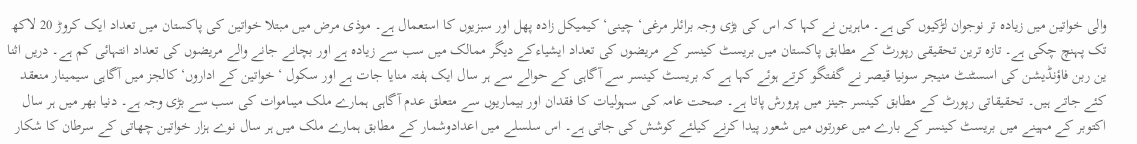والی خواتین میں زیادہ تر نوجوان لڑکیوں کی ہے۔ ماہرین نے کہا کہ اس کی بڑی وجہ برائلر مرغی‘ چینی‘ کیمیکل زادہ پھل اور سبزیوں کا استعمال ہے۔ موذی مرض میں مبتلا خواتین کی پاکستان میں تعداد ایک کروڑ 20 لاکھ تک پہنچ چکی ہے۔ تازہ ترین تحقیقی رپورٹ کے مطابق پاکستان میں بریسٹ کینسر کے مریضوں کی تعداد ایشیاءکے دیگر ممالک میں سب سے زیادہ ہے اور بچانے جانے والے مریضوں کی تعداد انتہائی کم ہے۔ دریں اثنا ین ربن فاؤنڈیشن کی اسسٹنٹ منیجر سونیا قیصر نے گفتگو کرتے ہوئے کہا ہے کہ بریسٹ کینسر سے آگاہی کے حوالے سے ہر سال ایک ہفتہ منایا جات ہے اور سکول ‘ خواتین کے اداروں‘ کالجز میں آگاہی سیمینار منعقد کئے جاتے ہیں۔ تحقیقاتی رپورٹ کے مطابق کینسر جینز میں پرورش پاتا ہے۔ صحت عامہ کی سہولیات کا فقدان اور بیماریوں سے متعلق عدم آگاہی ہمارے ملک میںاموات کی سب سے بڑی وجہ ہے۔ دنیا بھر میں ہر سال اکتوبر کے مہینے میں بریسٹ کینسر کے بارے میں عورتوں میں شعور پیدا کرنے کیلئے کوشش کی جاتی ہے۔ اس سلسلے میں اعدادوشمار کے مطابق ہمارے ملک میں ہر سال نوے ہزار خواتین چھاتی کے سرطان کا شکار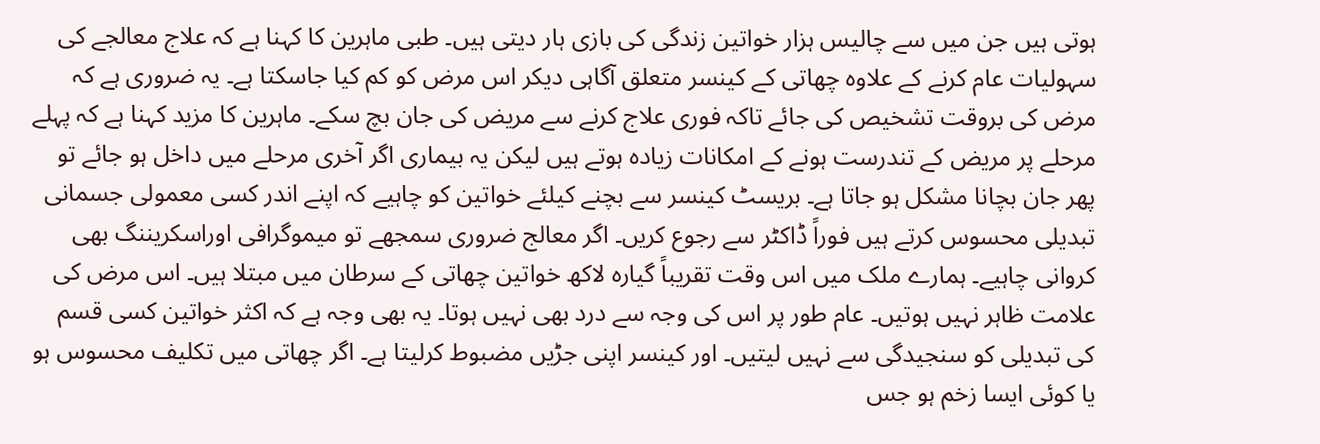ہوتی ہیں جن میں سے چالیس ہزار خواتین زندگی کی بازی ہار دیتی ہیں۔ طبی ماہرین کا کہنا ہے کہ علاج معالجے کی سہولیات عام کرنے کے علاوہ چھاتی کے کینسر متعلق آگاہی دیکر اس مرض کو کم کیا جاسکتا ہے۔ یہ ضروری ہے کہ مرض کی بروقت تشخیص کی جائے تاکہ فوری علاج کرنے سے مریض کی جان بچ سکے۔ ماہرین کا مزید کہنا ہے کہ پہلے مرحلے پر مریض کے تندرست ہونے کے امکانات زیادہ ہوتے ہیں لیکن یہ بیماری اگر آخری مرحلے میں داخل ہو جائے تو پھر جان بچانا مشکل ہو جاتا ہے۔ بریسٹ کینسر سے بچنے کیلئے خواتین کو چاہیے کہ اپنے اندر کسی معمولی جسمانی تبدیلی محسوس کرتے ہیں فوراً ڈاکٹر سے رجوع کریں۔ اگر معالج ضروری سمجھے تو میموگرافی اوراسکریننگ بھی کروانی چاہیے۔ ہمارے ملک میں اس وقت تقریباً گیارہ لاکھ خواتین چھاتی کے سرطان میں مبتلا ہیں۔ اس مرض کی علامت ظاہر نہیں ہوتیں۔ عام طور پر اس کی وجہ سے درد بھی نہیں ہوتا۔ یہ بھی وجہ ہے کہ اکثر خواتین کسی قسم کی تبدیلی کو سنجیدگی سے نہیں لیتیں۔ اور کینسر اپنی جڑیں مضبوط کرلیتا ہے۔ اگر چھاتی میں تکلیف محسوس ہو یا کوئی ایسا زخم ہو جس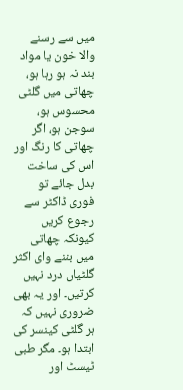میں سے رسنے والا خون یا مواد بند نہ ہو رہا ہو، چھاتی میں گلٹی محسوس ہو، سوجن ہو، اگر چھاتی کا رنگ اور اس کی ساخت بدل جائے تو فوری ڈاکٹر سے رجوع کریں کیونکہ چھاتی میں بننے وای اکثر گلٹیاں درد نہیں کرتیں۔ اور یہ بھی ضروری نہیں کہ ہر گلٹی کینسر کی ابتدا ہو۔ مگر طبی ٹیسٹ اور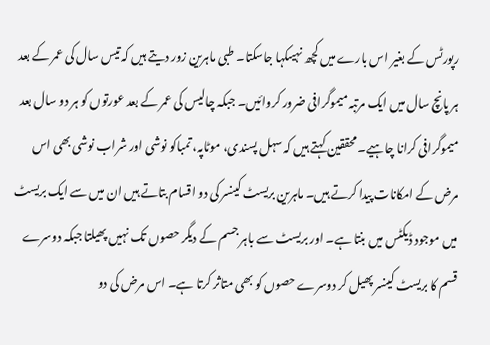رپورٹس کے بغیر اس بارے میں کچھ نہیںکہا جاسکتا۔ طبی ماہرین زور دیتے ہیں کہ تیس سال کی عمر کے بعد ہر پانچ سال میں ایک مرتبہ میموگرافی ضرور کروائیں۔ جبکہ چالیس کی عمر کے بعد عورتوں کو ہر دو سال بعد میموگرافی کرانا چاہیے۔ محققین کہتے ہیں کہ سہل پسندی، موٹاپہ، تمباکو نوشی اور شراب نوشی بھی اس مرض کے امکانات پیدا کرتے ہیں۔ ماہرین بریسٹ کینسر کی دو اقسام بتاتے ہیں ان میں سے ایک بریسٹ میں موجود ڈیکٹس میں بنتا ہے۔ اور بریسٹ سے باہر جسم کے دیگر حصوں تک نہیں پھیلتا جبکہ دوسرے قسم کا بریسٹ کینسر پھیل کر دوسرے حصوں کو بھی متاثر کرتا ہے۔ اس مرض کی دو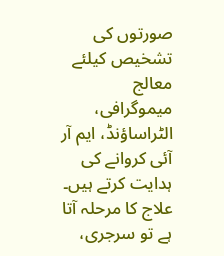صورتوں کی تشخیص کیلئے معالج میموگرافی، الٹراساؤنڈ، ایم آر آئی کروانے کی ہدایت کرتے ہیں۔ علاج کا مرحلہ آتا ہے تو سرجری،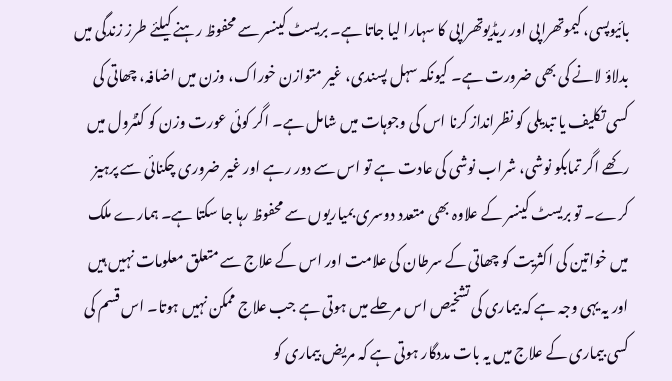بائیوپسی، کیموتھراپی اور ریڈیوتھراپی کا سہارا لیا جاتا ہے۔ بریسٹ کینسر سے محفوظ رہنے کیلئے طرز زندگی میں بدلاؤ لانے کی بھی ضرورت ہے۔ کیونکہ سہل پسندی، غیر متوازن خوراک، وزن میں اضافہ، چھاتی کی کسی تکلیف یا تبدیلی کو نظرانداز کرنا اس کی وجوہات میں شامل ہے۔ اگر کوئی عورت وزن کو کنٹرول میں رکھے اگر تمابکو نوشی، شراب نوشی کی عادت ہے تو اس سے دور رہے اور غیر ضروری چکنائی سے پرہیز کرے۔ تو بریسٹ کینسر کے علاوہ بھی متعدد دوسری بمیاریوں سے محفوظ رہا جا سکتا ہے۔ ہمارے ملک میں خواتین کی اکثریت کو چھاتی کے سرطان کی علامت اور اس کے علاج سے متعلق معلومات نہیں ہیں اور یہ یہی وجہ ہے کہ بیماری کی تشخیص اس مرحلے میں ہوتی ہے جب علاج ممکن نہیں ہوتا۔ اس قسم کی کسی بیماری کے علاج میں یہ بات مددگار ہوتی ہے کہ مریض بیماری کو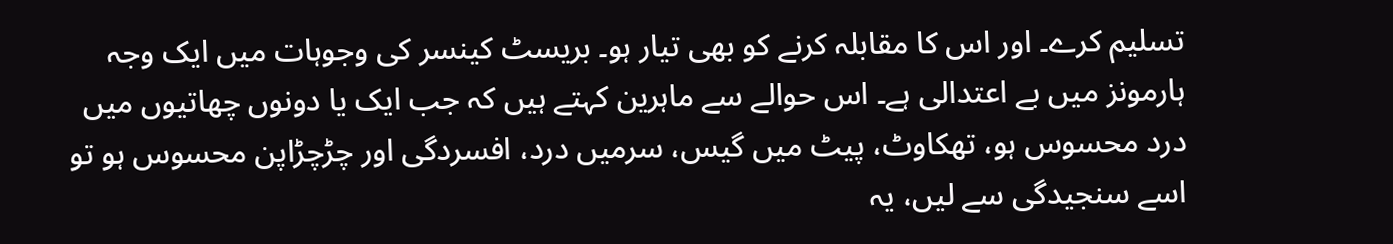تسلیم کرے۔ اور اس کا مقابلہ کرنے کو بھی تیار ہو۔ بریسٹ کینسر کی وجوہات میں ایک وجہ ہارمونز میں بے اعتدالی ہے۔ اس حوالے سے ماہرین کہتے ہیں کہ جب ایک یا دونوں چھاتیوں میں درد محسوس ہو، تھکاوٹ، پیٹ میں گیس، سرمیں درد، افسردگی اور چڑچڑاپن محسوس ہو تو اسے سنجیدگی سے لیں، یہ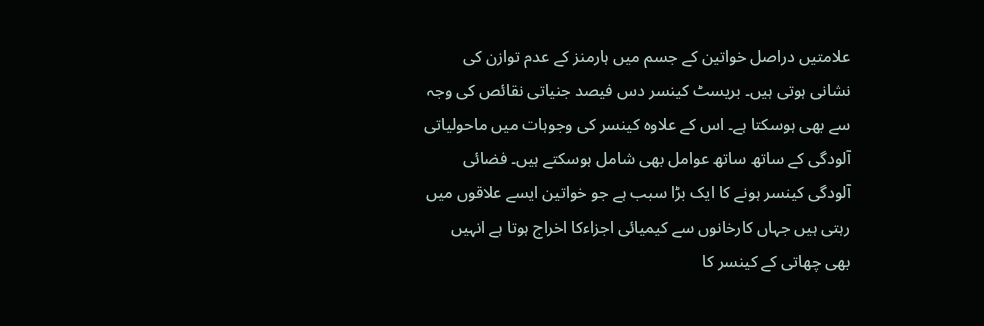علامتیں دراصل خواتین کے جسم میں ہارمنز کے عدم توازن کی نشانی ہوتی ہیں۔ بریسٹ کینسر دس فیصد جنیاتی نقائص کی وجہ سے بھی ہوسکتا ہے۔ اس کے علاوہ کینسر کی وجوہات میں ماحولیاتی آلودگی کے ساتھ ساتھ عوامل بھی شامل ہوسکتے ہیں۔ فضائی آلودگی کینسر ہونے کا ایک بڑا سبب ہے جو خواتین ایسے علاقوں میں رہتی ہیں جہاں کارخانوں سے کیمیائی اجزاءکا اخراج ہوتا ہے انہیں بھی چھاتی کے کینسر کا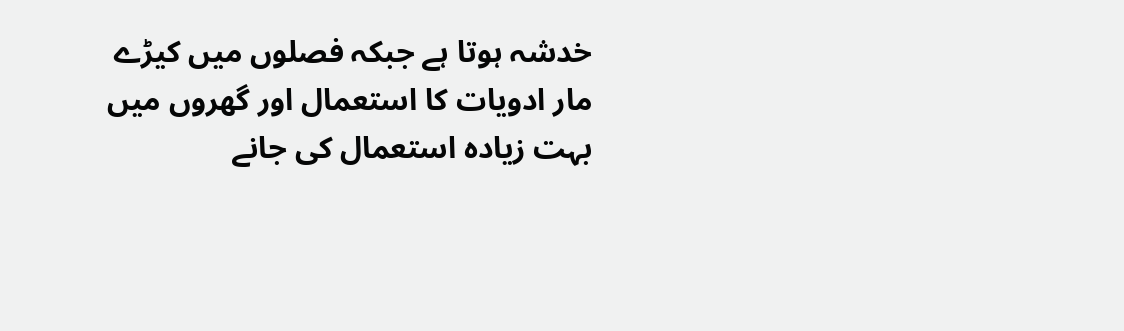خدشہ ہوتا ہے جبکہ فصلوں میں کیڑے مار ادویات کا استعمال اور گھروں میں بہت زیادہ استعمال کی جانے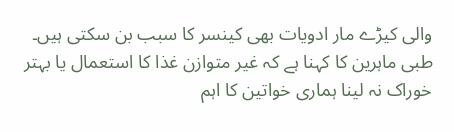والی کیڑے مار ادویات بھی کینسر کا سبب بن سکتی ہیں۔ طبی ماہرین کا کہنا ہے کہ غیر متوازن غذا کا استعمال یا بہتر خوراک نہ لینا ہماری خواتین کا اہم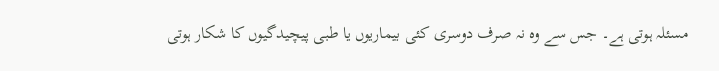مسئلہ ہوتی ہے۔ جس سے وہ نہ صرف دوسری کئی بیماریوں یا طبی پیچیدگیوں کا شکار ہوتی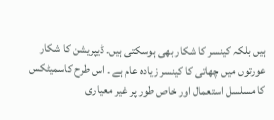ہیں بلکہ کینسر کا شکار بھی ہوسکتی ہیں۔ ڈیپریشن کا شکار عورتوں میں چھاتی کا کینسر زیادہ عام ہے ۔ اس طرح کاسمیٹکس کا مسلسل استعمال اور خاص طور پر غیر معیاری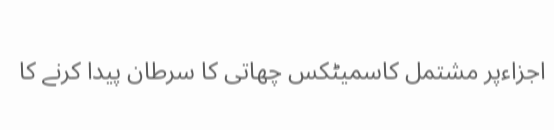اجزاءپر مشتمل کاسمیٹکس چھاتی کا سرطان پیدا کرنے کا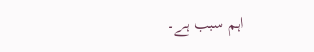اہم سبب ہے۔